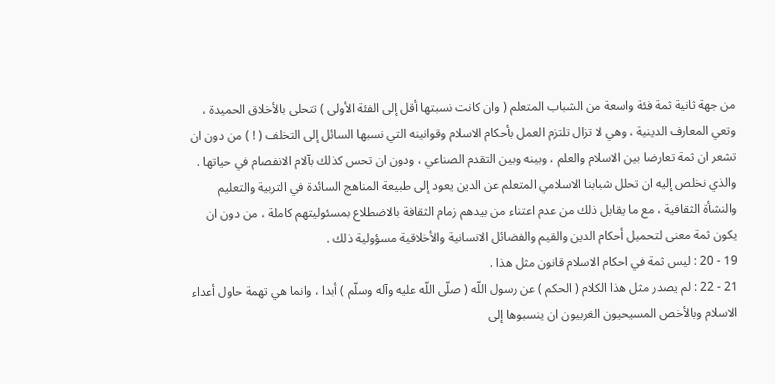من جهة ثانية ثمة فئة واسعة من الشباب المتعلم ( وان كانت نسبتها أقل إلى الفئة الأولى ) تتحلى بالأخلاق الحميدة ، وتعي المعارف الدينية ، وهي لا تزال تلتزم العمل بأحكام الاسلام وقوانينه التي نسبها السائل إلى التخلف ( ! ) من دون ان تشعر ان ثمة تعارضا بين الاسلام والعلم ، وبينه وبين التقدم الصناعي ، ودون ان تحس كذلك بآلام الانفصام في حياتها .
والذي نخلص إليه ان تحلل شبابنا الاسلامي المتعلم عن الدين يعود إلى طبيعة المناهج السائدة في التربية والتعليم والنشأة الثقافية ، مع ما يقابل ذلك من عدم اعتناء من بيدهم زمام الثقافة بالاضطلاع بمسئوليتهم كاملة ، من دون ان يكون ثمة معنى لتحميل أحكام الدين والقيم والفضائل الانسانية والأخلاقية مسؤولية ذلك .
19 - 20 : ليس ثمة في احكام الاسلام قانون مثل هذا .
21 - 22 : لم يصدر مثل هذا الكلام ( الحكم ) عن رسول اللّه ( صلّى اللّه عليه وآله وسلّم ) أبدا ، وانما هي تهمة حاول أعداء الاسلام وبالأخص المسيحيون الغربيون ان ينسبوها إلى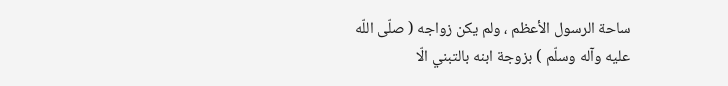ساحة الرسول الأعظم ، ولم يكن زواجه ( صلّى اللّه عليه وآله وسلّم ) بزوجة ابنه بالتبني الّا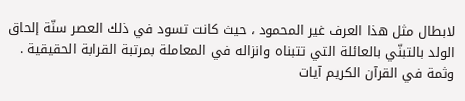لابطال مثل هذا العرف غير المحمود ، حيث كانت تسود في ذلك العصر سنّة إلحاق الولد بالتبنّي بالعائلة التي تتبناه وانزاله في المعاملة بمرتبة القرابة الحقيقية .
وثمة في القرآن الكريم آيات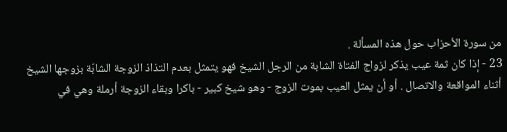من سورة الأحزاب حول هذه المسألة .
23 - إذا كان ثمة عيب يذكر لزواج الفتاة الشابة من الرجل الشيخ فهو يتمثل بعدم التذاذ الزوجة الشابّة بزوجها الشيخ أثناء المواقعة والاتصال . أو أن يمثل العيب بموت الزوج - وهو شيخ كبير - باكرا وبقاء الزوجة أرملة وهي في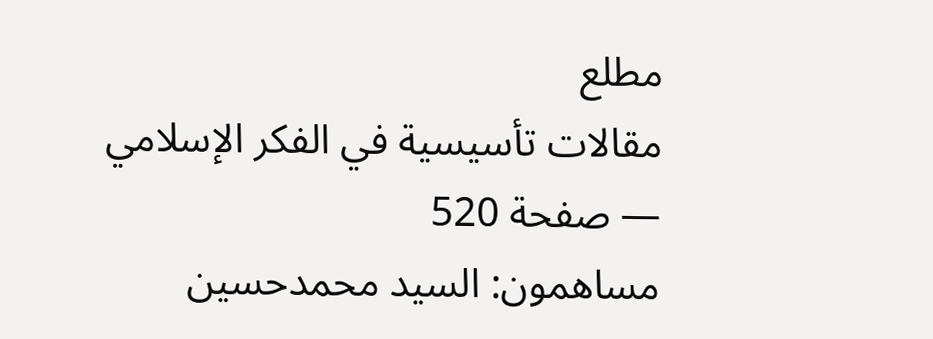مطلع
مقالات تأسيسية في الفكر الإسلامي — صفحة 520
مساهمون: السيد محمدحسين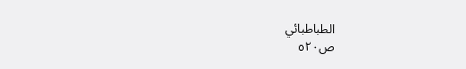الطباطبائي
ص٥٢٠